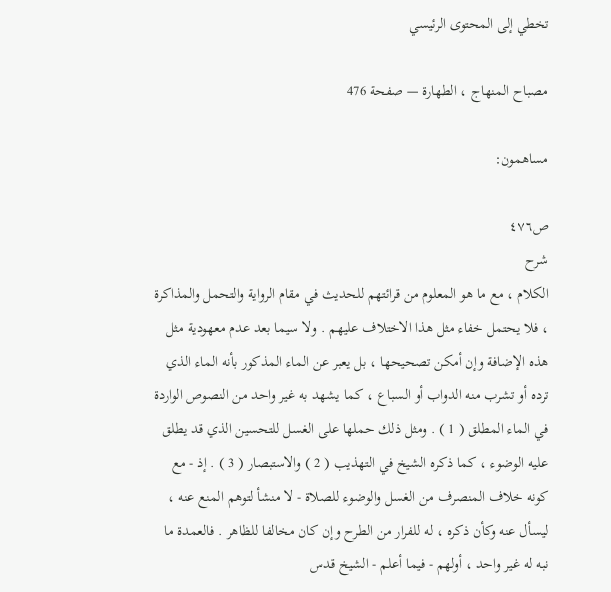تخطي إلى المحتوى الرئيسي

مصباح المنهاج ، الطهارة — صفحة 476

مساهمون:

ص٤٧٦
شرح
الكلام ، مع ما هو المعلوم من قرائتهم للحديث في مقام الرواية والتحمل والمذاكرة ، فلا يحتمل خفاء مثل هذا الاختلاف عليهم . ولا سيما بعد عدم معهودية مثل هذه الإضافة وإن أمكن تصحيحها ، بل يعبر عن الماء المذكور بأنه الماء الذي ترده أو تشرب منه الدواب أو السباع ، كما يشهد به غير واحد من النصوص الواردة في الماء المطلق ( 1 ) . ومثل ذلك حملها على الغسل للتحسين الذي قد يطلق عليه الوضوء ، كما ذكره الشيخ في التهذيب ( 2 ) والاستبصار ( 3 ) . إذ - مع كونه خلاف المنصرف من الغسل والوضوء للصلاة - لا منشأ لتوهم المنع عنه ، ليسأل عنه وكأن ذكره ، له للفرار من الطرح وإن كان مخالفا للظاهر . فالعمدة ما نبه له غير واحد ، أولهم - فيما أعلم - الشيخ قدس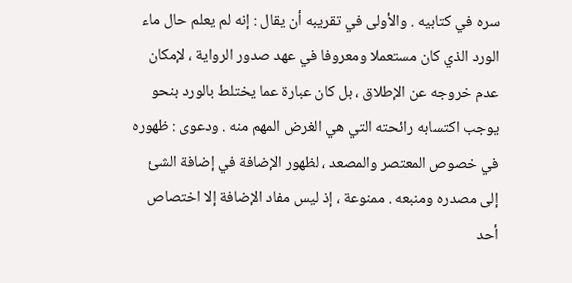سره في كتابيه . والأولى في تقريبه أن يقال : إنه لم يعلم حال ماء الورد الذي كان مستعملا ومعروفا في عهد صدور الرواية ، لإمكان عدم خروجه عن الإطلاق ، بل كان عبارة عما يختلط بالورد بنحو يوجب اكتسابه رائحته التي هي الغرض المهم منه . ودعوى : ظهوره في خصوص المعتصر والمصعد ، لظهور الإضافة في إضافة الشئ إلى مصدره ومنبعه . ممنوعة ، إذ ليس مفاد الإضافة إلا اختصاص أحد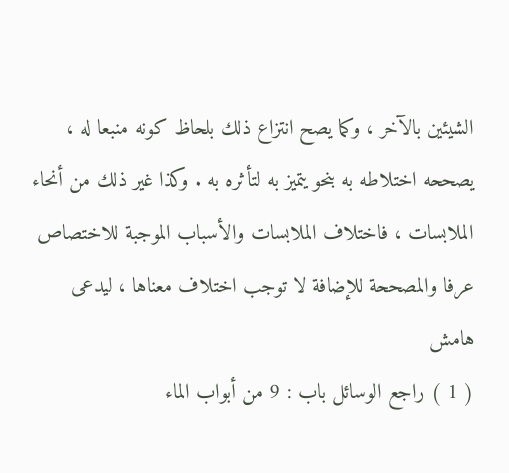الشيئين بالآخر ، وكما يصح انتزاع ذلك بلحاظ كونه منبعا له ، يصححه اختلاطه به بنحو يتميز به لتأثره به . وكذا غير ذلك من أنحاء الملابسات ، فاختلاف الملابسات والأسباب الموجبة للاختصاص عرفا والمصححة للإضافة لا توجب اختلاف معناها ، ليدعى
هامش
( 1 ) راجع الوسائل باب : 9 من أبواب الماء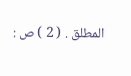المطلق . ( 2 ) ص :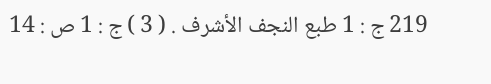219 ج : 1 طبع النجف الأشرف . ( 3 ) ج : 1 ص : 14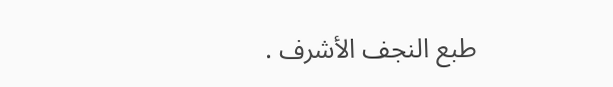طبع النجف الأشرف .